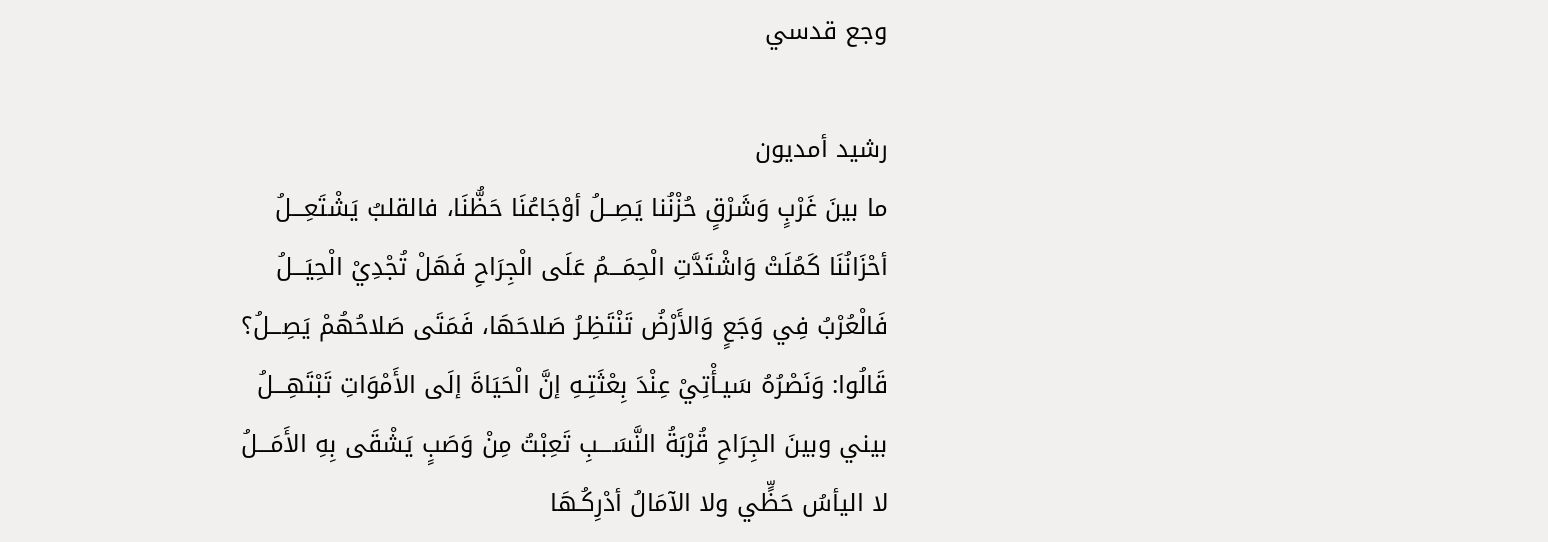وجع قدسي

رشيد أمديون
ما بينَ غَرْبٍ وَشَرْقٍ حُزْنُنا يَصِــلُ أوْجَاعُنَا حَظُّنَا، فالقلبُ يَشْتَعِـــلُ
أحْزَانُنَا كَمُلَتْ وَاشْتَدَّتِ الْحِمَـــمُ عَلَى الْجِرَاحِ فَهَلْ تُجْدِيْ الْحِيَـــلُ
فَالْعُرْبُ فِي وَجَعٍ وَالأَرْضُ تَنْتَظِـرُ صَلاحَهَا، فَمَتَى صَلاحُهُمْ يَصِـــلُ؟
قَالُوا: وَنَصْرُهُ سَيـأْتِيْ عِنْدَ بِعْثَتِـهِ إنَّ الْحَيَاةَ إلَى الأَمْوَاتِ تَبْتَهِـــلُ
بيني وبينَ الجِرَاحِ قُرْبَةُ النَّسَـــبِ تَعِبْتُ مِنْ وَصَبٍ يَشْقَى بِهِ الأَمَـــلُ
لا اليأسُ حَظٍّي ولا الآمَالُ أدْرِكُـهَا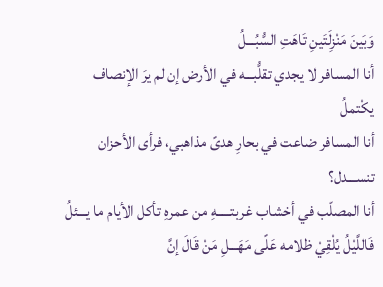وَبَينَ مَنْزِلَتَينِ تَاهَتِ السُّبُـــلُ
أنا المسافر لا يجدي تقلُّبـــه في الأرض إن لم يرَ الإنصاف يكْتملُ
أنا المسافر ضاعت في بحارِ هدىً مذاهبي، فرأى الأحزان تنســـدل؟
أنا المصلّب في أخشاب غربتـــــهِ من عمرهِ تأكل الأيام ما يـــئلُ
فَاللَّيْلُ يُلْقِيْ ظلامه عَلًى مَهَـــلِ مَنْ قَالَ إنَّ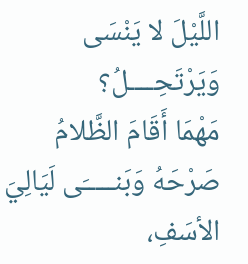اللَّيْلَ لا يَنْسَى وَيَرْتَحِــــلُ؟
مَهْمَا أَقَامَ الظَّلامُ صَرْحَهُ وَبَنـــــَى لَيَالِيَ الأسَفِ،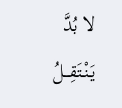لا بُدَّ يَنْتَقِـــلُ